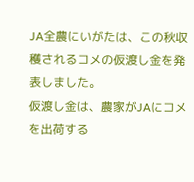JA全農にいがたは、この秋収穫されるコメの仮渡し金を発表しました。
仮渡し金は、農家がJAにコメを出荷する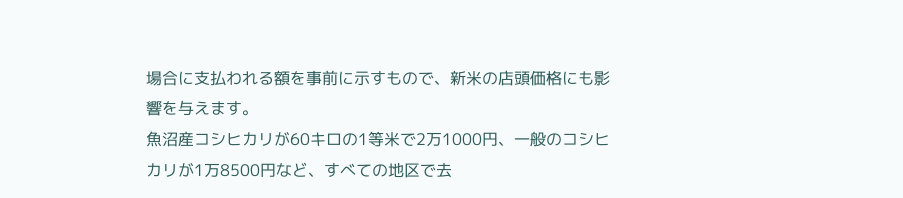場合に支払われる額を事前に示すもので、新米の店頭価格にも影響を与えます。
魚沼産コシヒカリが60キロの1等米で2万1000円、一般のコシヒカリが1万8500円など、すべての地区で去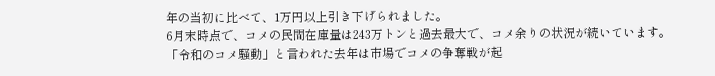年の当初に比べて、1万円以上引き下げられました。
6月末時点で、コメの民間在庫量は243万トンと過去最大で、コメ余りの状況が続いています。
「令和のコメ騒動」と言われた去年は市場でコメの争奪戦が起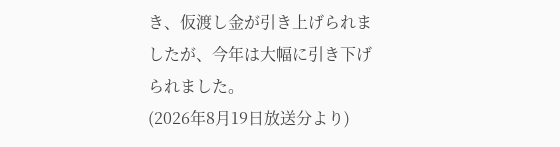き、仮渡し金が引き上げられましたが、今年は大幅に引き下げられました。
(2026年8月19日放送分より)